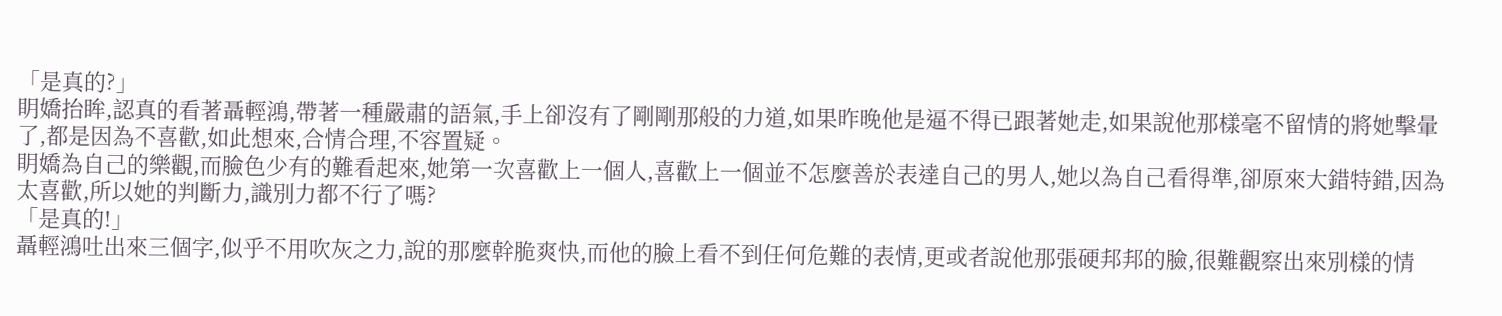「是真的?」
眀嬌抬眸,認真的看著聶輕鴻,帶著一種嚴肅的語氣,手上卻沒有了剛剛那般的力道,如果昨晚他是逼不得已跟著她走,如果說他那樣毫不留情的將她擊暈了,都是因為不喜歡,如此想來,合情合理,不容置疑。
眀嬌為自己的樂觀,而臉色少有的難看起來,她第一次喜歡上一個人,喜歡上一個並不怎麼善於表達自己的男人,她以為自己看得準,卻原來大錯特錯,因為太喜歡,所以她的判斷力,識別力都不行了嗎?
「是真的!」
聶輕鴻吐出來三個字,似乎不用吹灰之力,說的那麼幹脆爽快,而他的臉上看不到任何危難的表情,更或者說他那張硬邦邦的臉,很難觀察出來別樣的情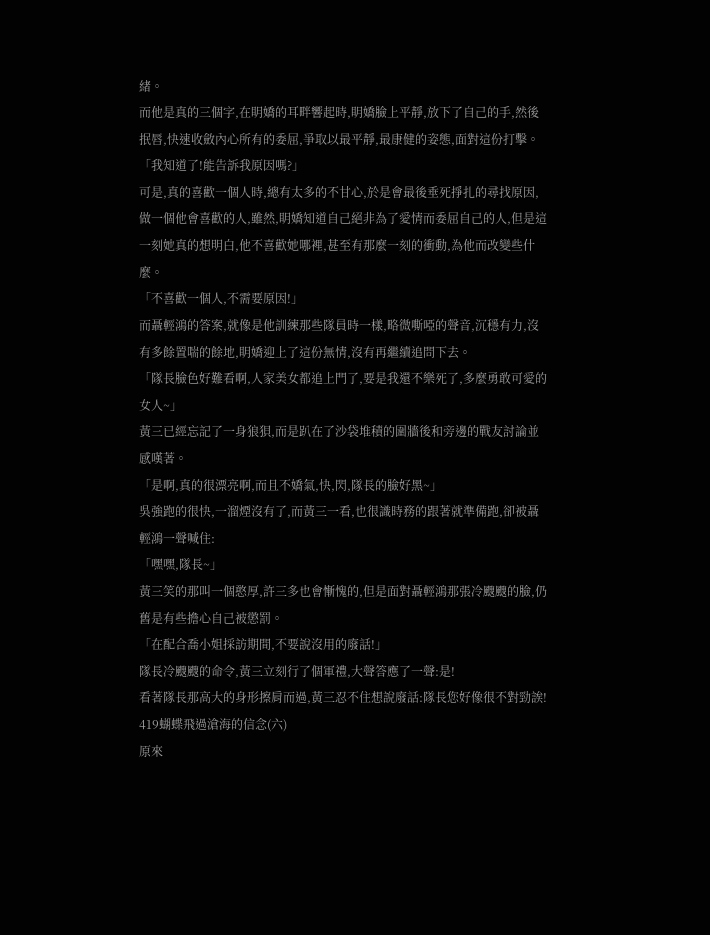緒。
而他是真的三個字,在眀嬌的耳畔響起時,眀嬌臉上平靜,放下了自己的手,然後抿唇,快速收斂內心所有的委屈,爭取以最平靜,最康健的姿態,面對這份打擊。
「我知道了!能告訴我原因嗎?」
可是,真的喜歡一個人時,總有太多的不甘心,於是會最後垂死掙扎的尋找原因,做一個他會喜歡的人,雖然,眀嬌知道自己絕非為了愛情而委屈自己的人,但是這一刻她真的想明白,他不喜歡她哪裡,甚至有那麼一刻的衝動,為他而改變些什麼。
「不喜歡一個人,不需要原因!」
而聶輕鴻的答案,就像是他訓練那些隊員時一樣,略微嘶啞的聲音,沉穩有力,沒有多餘置喘的餘地,眀嬌迎上了這份無情,沒有再繼續追問下去。
「隊長臉色好難看啊,人家美女都追上門了,要是我還不樂死了,多麼勇敢可愛的女人~」
黃三已經忘記了一身狼狽,而是趴在了沙袋堆積的圍牆後和旁邊的戰友討論並感嘆著。
「是啊,真的很漂亮啊,而且不嬌氣,快,閃,隊長的臉好黑~」
吳強跑的很快,一溜煙沒有了,而黃三一看,也很識時務的跟著就準備跑,卻被聶輕鴻一聲喊住:
「嘿嘿,隊長~」
黃三笑的那叫一個憨厚,許三多也會慚愧的,但是面對聶輕鴻那張冷颼颼的臉,仍舊是有些擔心自己被懲罰。
「在配合喬小姐採訪期間,不要說沒用的廢話!」
隊長冷颼颼的命令,黃三立刻行了個軍禮,大聲答應了一聲:是!
看著隊長那高大的身形擦肩而過,黃三忍不住想說廢話:隊長您好像很不對勁誒!
419蝴蝶飛過滄海的信念(六)
原來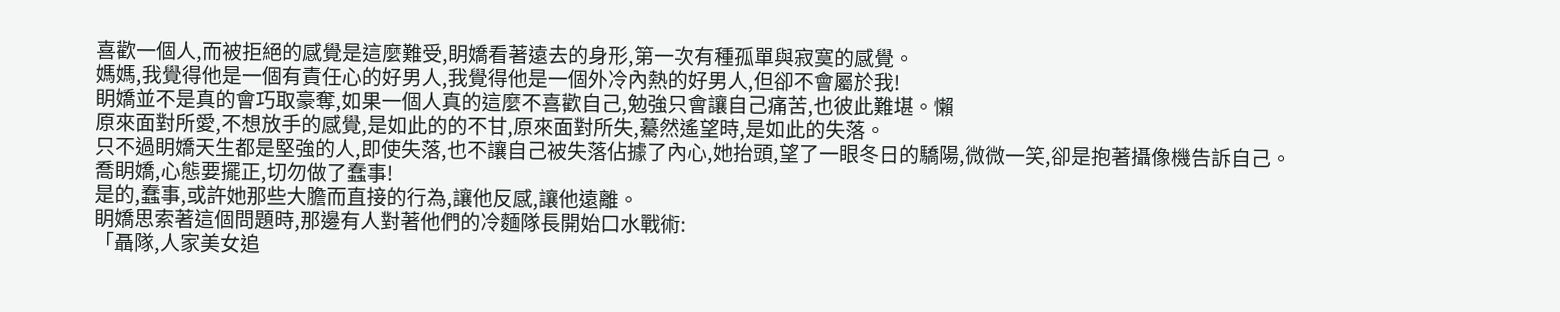喜歡一個人,而被拒絕的感覺是這麼難受,眀嬌看著遠去的身形,第一次有種孤單與寂寞的感覺。
媽媽,我覺得他是一個有責任心的好男人,我覺得他是一個外冷內熱的好男人,但卻不會屬於我!
眀嬌並不是真的會巧取豪奪,如果一個人真的這麼不喜歡自己,勉強只會讓自己痛苦,也彼此難堪。懶
原來面對所愛,不想放手的感覺,是如此的的不甘,原來面對所失,驀然遙望時,是如此的失落。
只不過眀嬌天生都是堅強的人,即使失落,也不讓自己被失落佔據了內心,她抬頭,望了一眼冬日的驕陽,微微一笑,卻是抱著攝像機告訴自己。
喬眀嬌,心態要擺正,切勿做了蠢事!
是的,蠢事,或許她那些大膽而直接的行為,讓他反感,讓他遠離。
眀嬌思索著這個問題時,那邊有人對著他們的冷麵隊長開始口水戰術:
「聶隊,人家美女追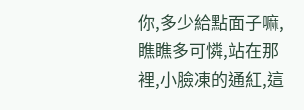你,多少給點面子嘛,瞧瞧多可憐,站在那裡,小臉凍的通紅,這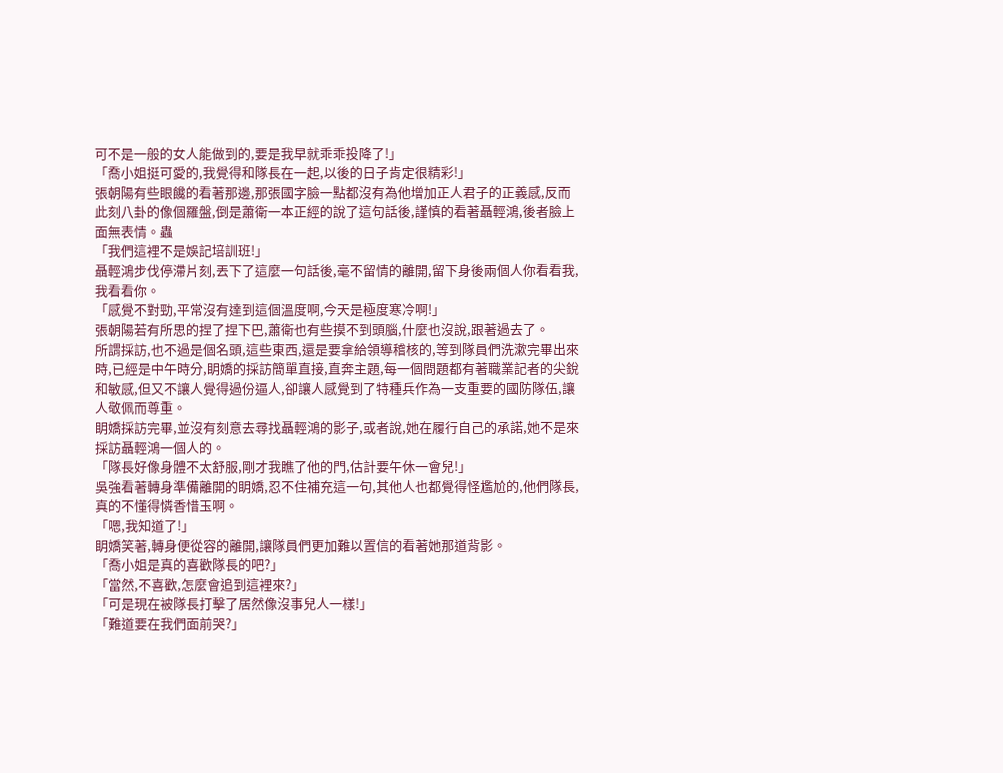可不是一般的女人能做到的,要是我早就乖乖投降了!」
「喬小姐挺可愛的,我覺得和隊長在一起,以後的日子肯定很精彩!」
張朝陽有些眼饞的看著那邊,那張國字臉一點都沒有為他增加正人君子的正義感,反而此刻八卦的像個羅盤,倒是蕭衛一本正經的說了這句話後,謹慎的看著聶輕鴻,後者臉上面無表情。蟲
「我們這裡不是娛記培訓班!」
聶輕鴻步伐停滯片刻,丟下了這麼一句話後,毫不留情的離開,留下身後兩個人你看看我,我看看你。
「感覺不對勁,平常沒有達到這個溫度啊,今天是極度寒冷啊!」
張朝陽若有所思的捏了捏下巴,蕭衛也有些摸不到頭腦,什麼也沒說,跟著過去了。
所謂採訪,也不過是個名頭,這些東西,還是要拿給領導稽核的,等到隊員們洗漱完畢出來時,已經是中午時分,眀嬌的採訪簡單直接,直奔主題,每一個問題都有著職業記者的尖銳和敏感,但又不讓人覺得過份逼人,卻讓人感覺到了特種兵作為一支重要的國防隊伍,讓人敬佩而尊重。
眀嬌採訪完畢,並沒有刻意去尋找聶輕鴻的影子,或者說,她在履行自己的承諾,她不是來採訪聶輕鴻一個人的。
「隊長好像身體不太舒服,剛才我瞧了他的門,估計要午休一會兒!」
吳強看著轉身準備離開的眀嬌,忍不住補充這一句,其他人也都覺得怪尷尬的,他們隊長,真的不懂得憐香惜玉啊。
「嗯,我知道了!」
眀嬌笑著,轉身便從容的離開,讓隊員們更加難以置信的看著她那道背影。
「喬小姐是真的喜歡隊長的吧?」
「當然,不喜歡,怎麼會追到這裡來?」
「可是現在被隊長打擊了居然像沒事兒人一樣!」
「難道要在我們面前哭?」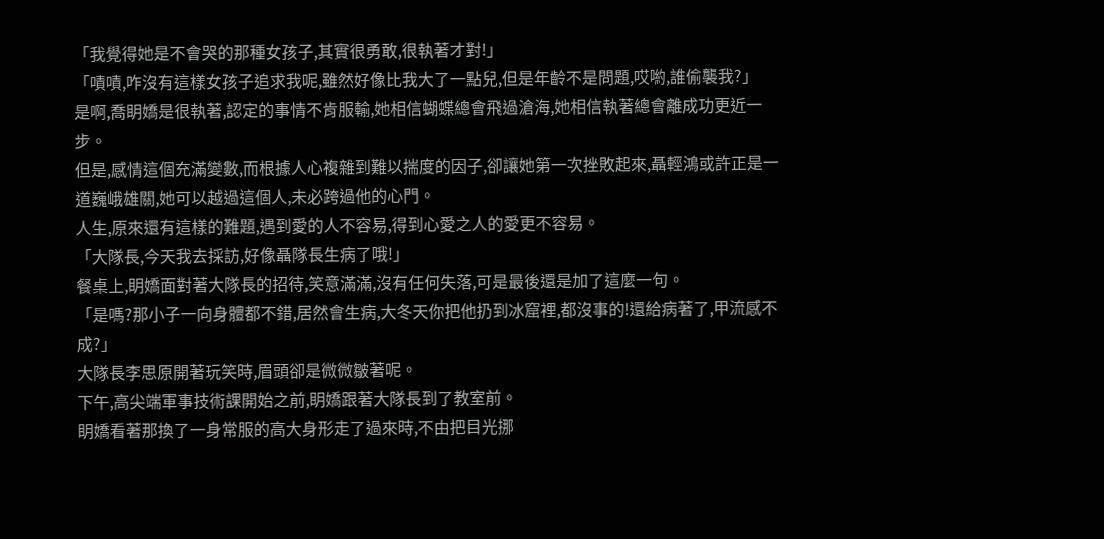「我覺得她是不會哭的那種女孩子,其實很勇敢,很執著才對!」
「嘖嘖,咋沒有這樣女孩子追求我呢,雖然好像比我大了一點兒,但是年齡不是問題,哎喲,誰偷襲我?」
是啊,喬眀嬌是很執著,認定的事情不肯服輸,她相信蝴蝶總會飛過滄海,她相信執著總會離成功更近一步。
但是,感情這個充滿變數,而根據人心複雜到難以揣度的因子,卻讓她第一次挫敗起來,聶輕鴻或許正是一道巍峨雄關,她可以越過這個人,未必跨過他的心門。
人生,原來還有這樣的難題,遇到愛的人不容易,得到心愛之人的愛更不容易。
「大隊長,今天我去採訪,好像聶隊長生病了哦!」
餐桌上,眀嬌面對著大隊長的招待,笑意滿滿,沒有任何失落,可是最後還是加了這麼一句。
「是嗎?那小子一向身體都不錯,居然會生病,大冬天你把他扔到冰窟裡,都沒事的!還給病著了,甲流感不成?」
大隊長李思原開著玩笑時,眉頭卻是微微皺著呢。
下午,高尖端軍事技術課開始之前,眀嬌跟著大隊長到了教室前。
眀嬌看著那換了一身常服的高大身形走了過來時,不由把目光挪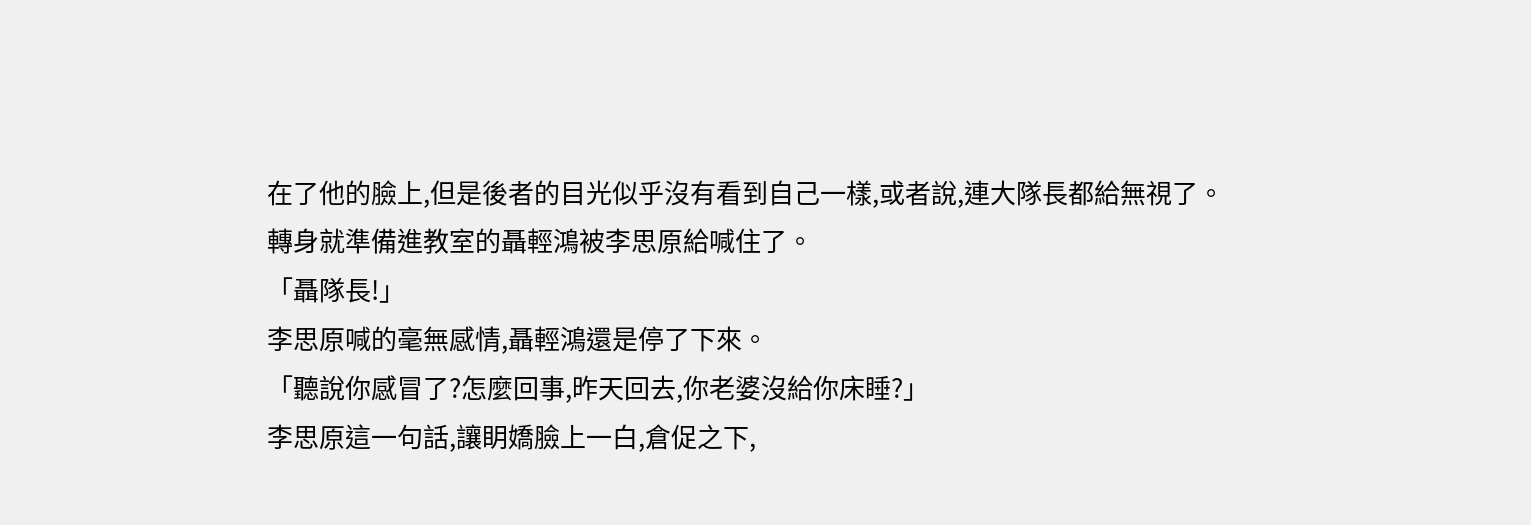在了他的臉上,但是後者的目光似乎沒有看到自己一樣,或者說,連大隊長都給無視了。
轉身就準備進教室的聶輕鴻被李思原給喊住了。
「聶隊長!」
李思原喊的毫無感情,聶輕鴻還是停了下來。
「聽說你感冒了?怎麼回事,昨天回去,你老婆沒給你床睡?」
李思原這一句話,讓眀嬌臉上一白,倉促之下,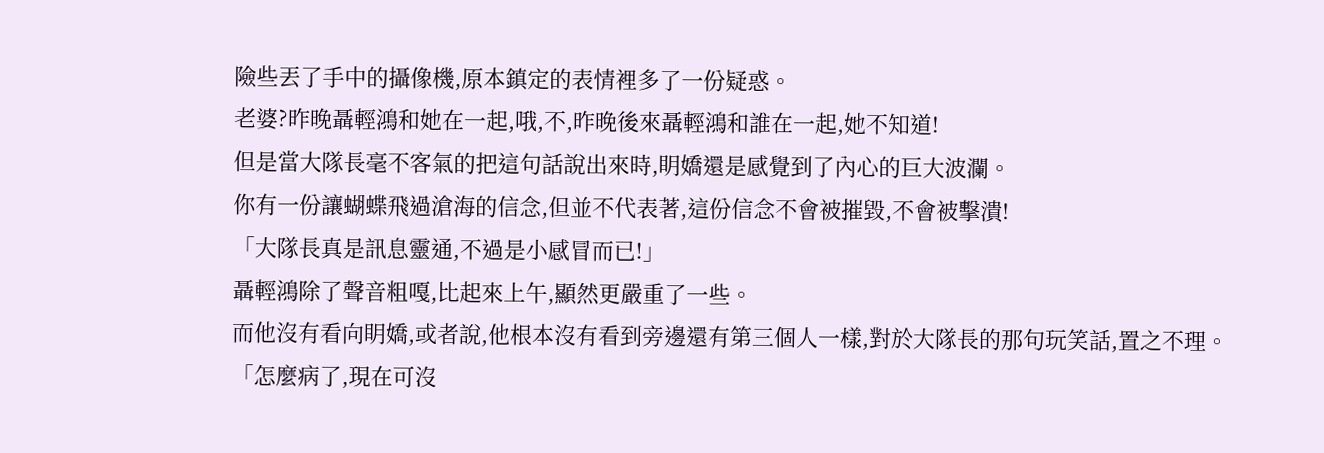險些丟了手中的攝像機,原本鎮定的表情裡多了一份疑惑。
老婆?昨晚聶輕鴻和她在一起,哦,不,昨晚後來聶輕鴻和誰在一起,她不知道!
但是當大隊長毫不客氣的把這句話說出來時,眀嬌還是感覺到了內心的巨大波瀾。
你有一份讓蝴蝶飛過滄海的信念,但並不代表著,這份信念不會被摧毀,不會被擊潰!
「大隊長真是訊息靈通,不過是小感冒而已!」
聶輕鴻除了聲音粗嘎,比起來上午,顯然更嚴重了一些。
而他沒有看向眀嬌,或者說,他根本沒有看到旁邊還有第三個人一樣,對於大隊長的那句玩笑話,置之不理。
「怎麼病了,現在可沒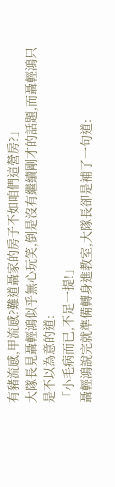有豬流感,甲流感?難道聶家的房子不如咱們這營房?」
大隊長見聶輕鴻似乎無心玩笑,倒是沒有繼續剛才的話題,而聶輕鴻只是不以為意的道:
「小毛病而已,不足一提!」
聶輕鴻說完就準備轉身進教室,大隊長卻是補了一句道: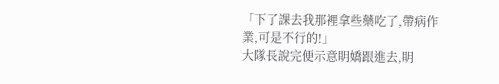「下了課去我那裡拿些藥吃了,帶病作業,可是不行的!」
大隊長說完便示意眀嬌跟進去,眀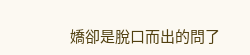嬌卻是脫口而出的問了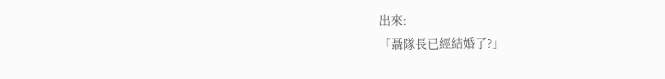出來:
「聶隊長已經結婚了?」